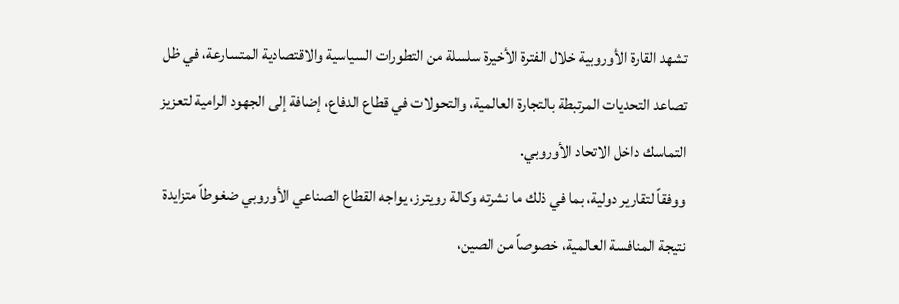تشهد القارة الأوروبية خلال الفترة الأخيرة سلسلة من التطورات السياسية والاقتصادية المتسارعة، في ظل تصاعد التحديات المرتبطة بالتجارة العالمية، والتحولات في قطاع الدفاع، إضافة إلى الجهود الرامية لتعزيز التماسك داخل الاتحاد الأوروبي.
ووفقاً لتقارير دولية، بما في ذلك ما نشرته وكالة رويترز، يواجه القطاع الصناعي الأوروبي ضغوطاً متزايدة نتيجة المنافسة العالمية، خصوصاً من الصين،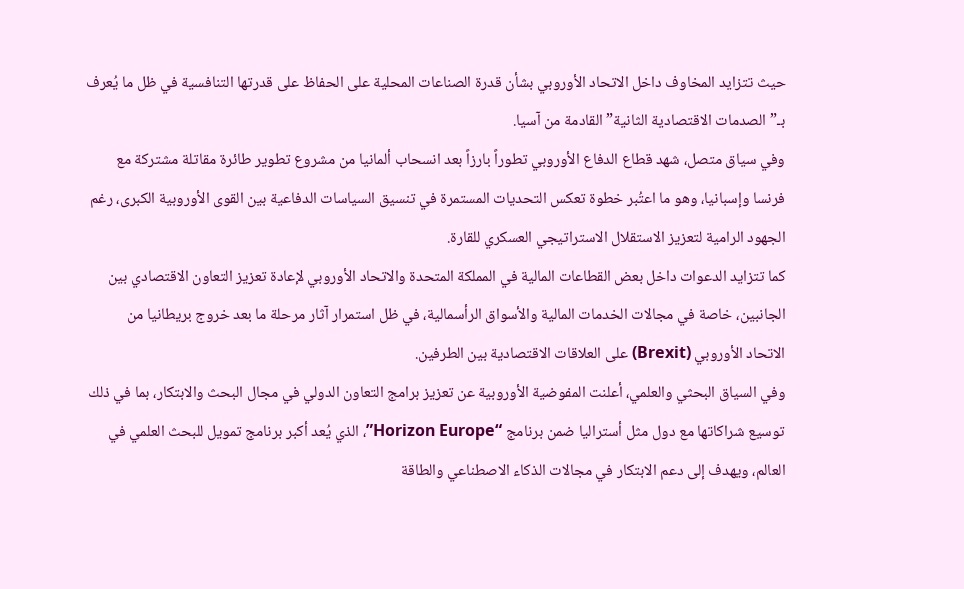حيث تتزايد المخاوف داخل الاتحاد الأوروبي بشأن قدرة الصناعات المحلية على الحفاظ على قدرتها التنافسية في ظل ما يُعرف بـ”الصدمات الاقتصادية الثانية” القادمة من آسيا.
وفي سياق متصل، شهد قطاع الدفاع الأوروبي تطوراً بارزاً بعد انسحاب ألمانيا من مشروع تطوير طائرة مقاتلة مشتركة مع فرنسا وإسبانيا، وهو ما اعتُبر خطوة تعكس التحديات المستمرة في تنسيق السياسات الدفاعية بين القوى الأوروبية الكبرى، رغم الجهود الرامية لتعزيز الاستقلال الاستراتيجي العسكري للقارة.
كما تتزايد الدعوات داخل بعض القطاعات المالية في المملكة المتحدة والاتحاد الأوروبي لإعادة تعزيز التعاون الاقتصادي بين الجانبين، خاصة في مجالات الخدمات المالية والأسواق الرأسمالية، في ظل استمرار آثار مرحلة ما بعد خروج بريطانيا من الاتحاد الأوروبي (Brexit) على العلاقات الاقتصادية بين الطرفين.
وفي السياق البحثي والعلمي، أعلنت المفوضية الأوروبية عن تعزيز برامج التعاون الدولي في مجال البحث والابتكار، بما في ذلك توسيع شراكاتها مع دول مثل أستراليا ضمن برنامج “Horizon Europe”، الذي يُعد أكبر برنامج تمويل للبحث العلمي في العالم، ويهدف إلى دعم الابتكار في مجالات الذكاء الاصطناعي والطاقة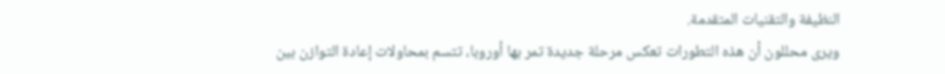النظيفة والتقنيات المتقدمة.
ويرى محللون أن هذه التطورات تعكس مرحلة جديدة تمر بها أوروبا، تتسم بمحاولات إعادة التوازن بين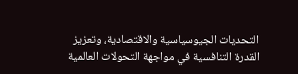التحديات الجيوسياسية والاقتصادية، وتعزيز القدرة التنافسية في مواجهة التحولات العالمية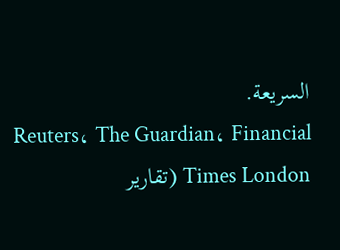السريعة.
Reuters، The Guardian، Financial Times London (تقارير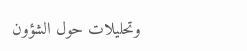وتحليلات حول الشؤون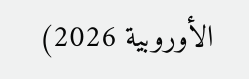الأوروبية 2026)